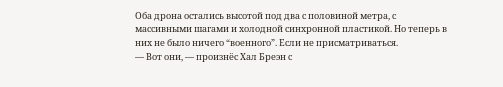Оба дрона остались высотой под два с половиной метра, с массивными шагами и холодной синхронной пластикой. Но теперь в них не было ничего “военного”. Если не присматриваться.
— Вот они, — произнёс Хал Бреэн с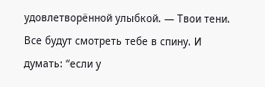удовлетворённой улыбкой. — Твои тени. Все будут смотреть тебе в спину. И думать: “если у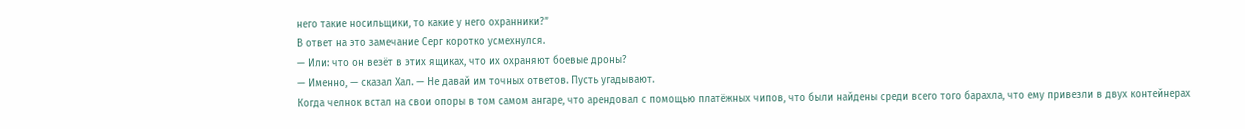него такие носильщики, то какие у него охранники?”
В ответ на это замечание Серг коротко усмехнулся.
— Или: что он везёт в этих ящиках, что их охраняют боевые дроны?
— Именно, — сказал Хал. — Не давай им точных ответов. Пусть угадывают.
Когда челнок встал на свои опоры в том самом ангаре, что арендовал с помощью платёжных чипов, что были найдены среди всего того барахла, что ему привезли в двух контейнерах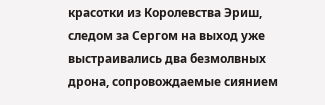красотки из Королевства Эриш, следом за Сергом на выход уже выстраивались два безмолвных дрона, сопровождаемые сиянием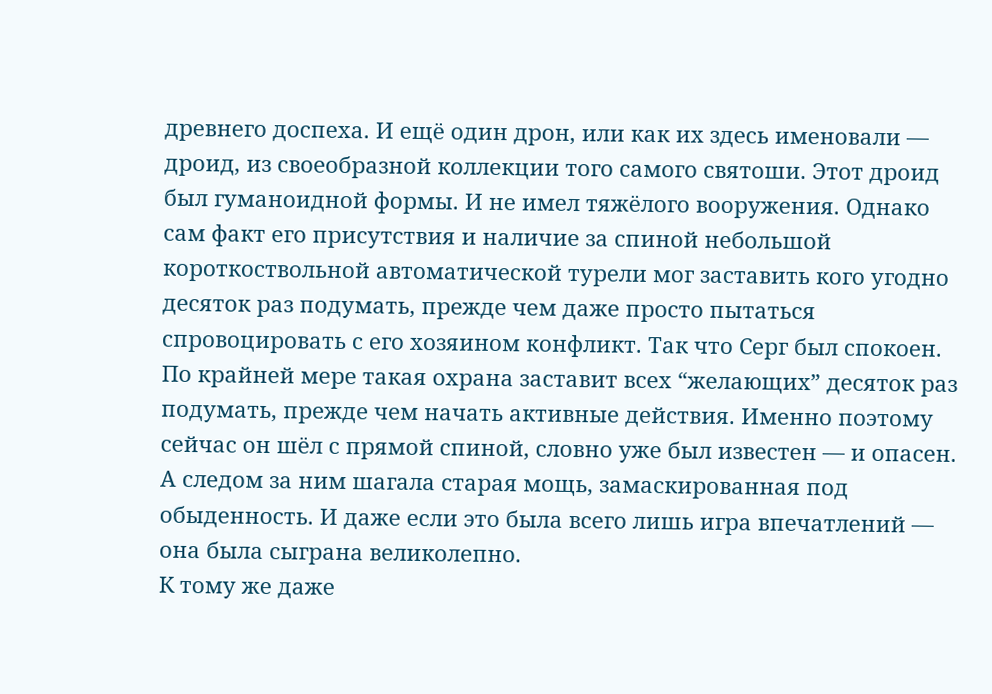древнего доспеха. И ещё один дрон, или как их здесь именовали — дроид, из своеобразной коллекции того самого святоши. Этот дроид был гуманоидной формы. И не имел тяжёлого вооружения. Однако сам факт его присутствия и наличие за спиной небольшой короткоствольной автоматической турели мог заставить кого угодно десяток раз подумать, прежде чем даже просто пытаться спровоцировать с его хозяином конфликт. Так что Серг был спокоен. По крайней мере такая охрана заставит всех “желающих” десяток раз подумать, прежде чем начать активные действия. Именно поэтому сейчас он шёл с прямой спиной, словно уже был известен — и опасен. А следом за ним шагала старая мощь, замаскированная под обыденность. И даже если это была всего лишь игра впечатлений — она была сыграна великолепно.
К тому же даже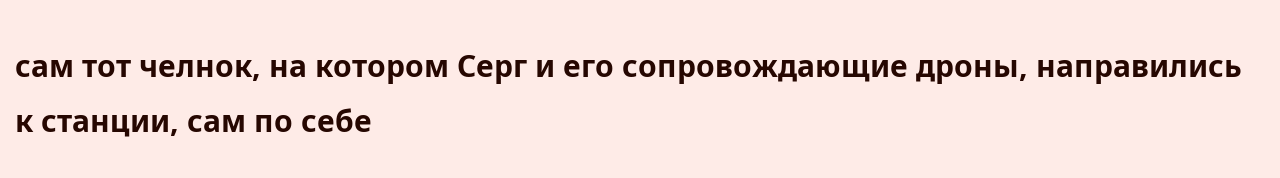сам тот челнок, на котором Серг и его сопровождающие дроны, направились к станции, сам по себе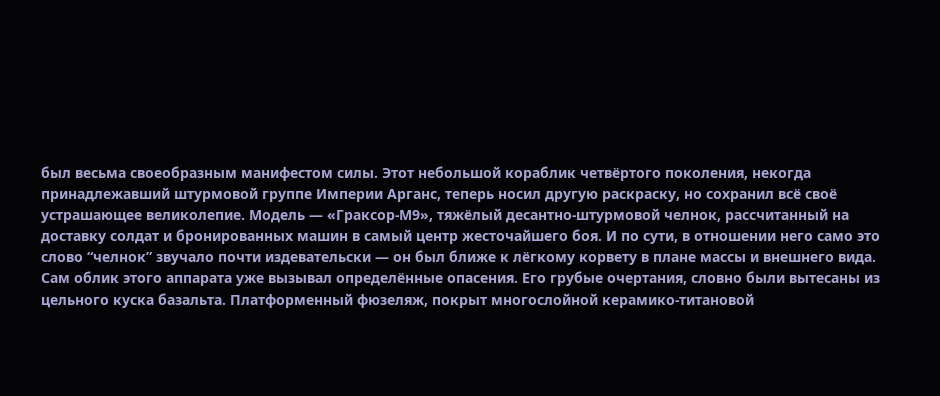был весьма своеобразным манифестом силы. Этот небольшой кораблик четвёртого поколения, некогда принадлежавший штурмовой группе Империи Арганс, теперь носил другую раскраску, но сохранил всё своё устрашающее великолепие. Модель — «Граксор-М9», тяжёлый десантно-штурмовой челнок, рассчитанный на доставку солдат и бронированных машин в самый центр жесточайшего боя. И по сути, в отношении него само это слово “челнок” звучало почти издевательски — он был ближе к лёгкому корвету в плане массы и внешнего вида.
Сам облик этого аппарата уже вызывал определённые опасения. Его грубые очертания, словно были вытесаны из цельного куска базальта. Платформенный фюзеляж, покрыт многослойной керамико-титановой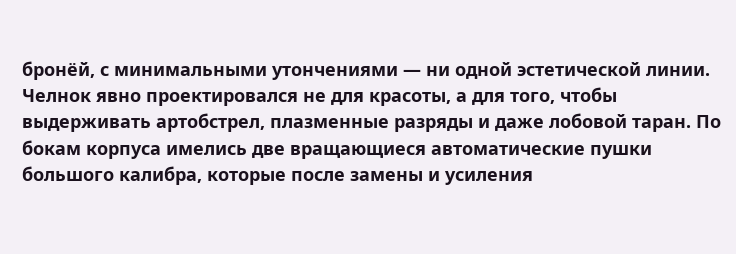бронёй, с минимальными утончениями — ни одной эстетической линии. Челнок явно проектировался не для красоты, а для того, чтобы выдерживать артобстрел, плазменные разряды и даже лобовой таран. По бокам корпуса имелись две вращающиеся автоматические пушки большого калибра, которые после замены и усиления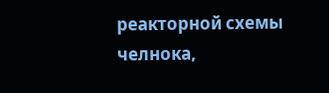реакторной схемы челнока,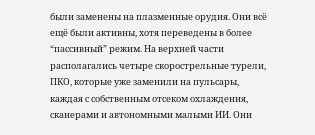были заменены на плазменные орудия. Они всё ещё были активны, хотя переведены в более “пассивный” режим. На верхней части располагались четыре скорострельные турели, ПКО, которые уже заменили на пульсары, каждая с собственным отсеком охлаждения, сканерами и автономными малыми ИИ. Они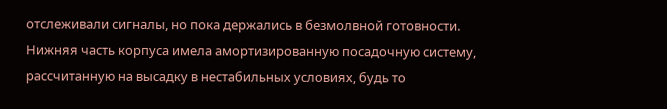отслеживали сигналы, но пока держались в безмолвной готовности.
Нижняя часть корпуса имела амортизированную посадочную систему, рассчитанную на высадку в нестабильных условиях, будь то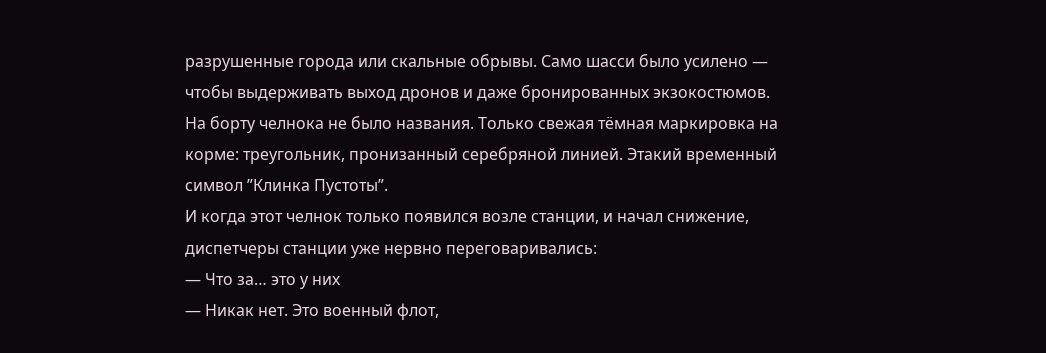разрушенные города или скальные обрывы. Само шасси было усилено — чтобы выдерживать выход дронов и даже бронированных экзокостюмов.
На борту челнока не было названия. Только свежая тёмная маркировка на корме: треугольник, пронизанный серебряной линией. Этакий временный символ ”Клинка Пустоты”.
И когда этот челнок только появился возле станции, и начал снижение, диспетчеры станции уже нервно переговаривались:
— Что за… это у них
— Никак нет. Это военный флот,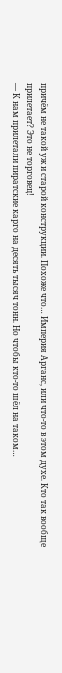причём не такой уж и старой конструкции. Похоже что… Империя Арганс, или что-то в этом духе. Кто так вообще прилетает? Это не торговец!
— К нам прилетали пиратские карго на десять тысяч тонн. Но чтобы кто-то шёл на таком…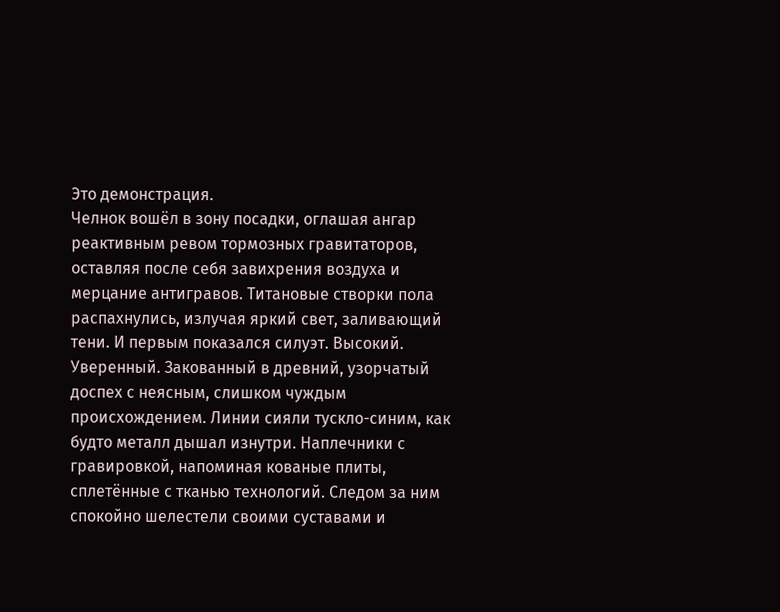Это демонстрация.
Челнок вошёл в зону посадки, оглашая ангар реактивным ревом тормозных гравитаторов, оставляя после себя завихрения воздуха и мерцание антигравов. Титановые створки пола распахнулись, излучая яркий свет, заливающий тени. И первым показался силуэт. Высокий. Уверенный. Закованный в древний, узорчатый доспех с неясным, слишком чуждым происхождением. Линии сияли тускло-синим, как будто металл дышал изнутри. Наплечники с гравировкой, напоминая кованые плиты, сплетённые с тканью технологий. Следом за ним спокойно шелестели своими суставами и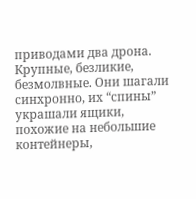приводами два дрона. Крупные, безликие, безмолвные. Они шагали синхронно, их “спины” украшали ящики, похожие на небольшие контейнеры,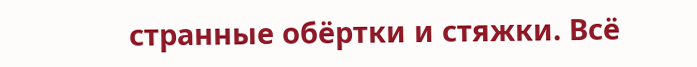странные обёртки и стяжки. Всё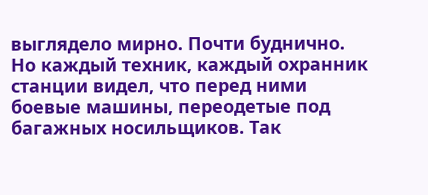выглядело мирно. Почти буднично. Но каждый техник, каждый охранник станции видел, что перед ними боевые машины, переодетые под багажных носильщиков. Так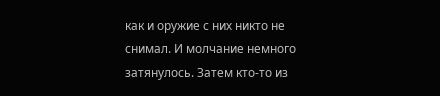как и оружие с них никто не снимал. И молчание немного затянулось. Затем кто-то из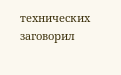технических заговорил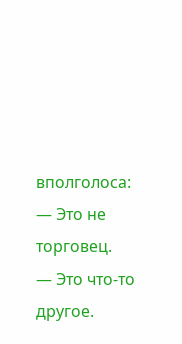вполголоса:
— Это не торговец.
— Это что-то другое.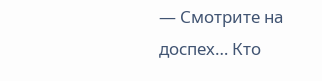— Смотрите на доспех… Кто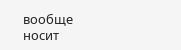вообще носит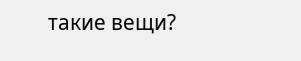такие вещи?